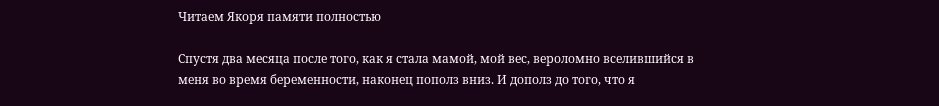Читаем Якоря памяти полностью

Спустя два месяца после того, как я стала мамой, мой вес, вероломно вселившийся в меня во время беременности, наконец пополз вниз. И дополз до того, что я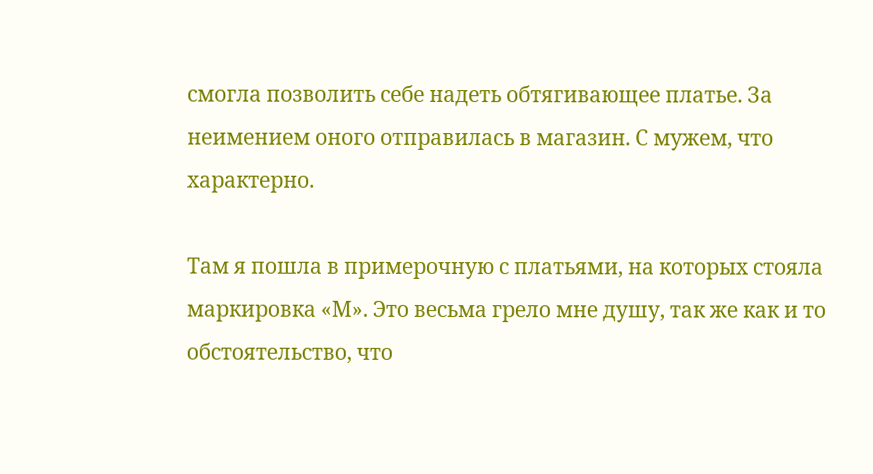смогла позволить себе надеть обтягивающее платье. За неимением оного отправилась в магазин. С мужем, что характерно.

Там я пошла в примерочную с платьями, на которых стояла маркировка «М». Это весьма грело мне душу, так же как и то обстоятельство, что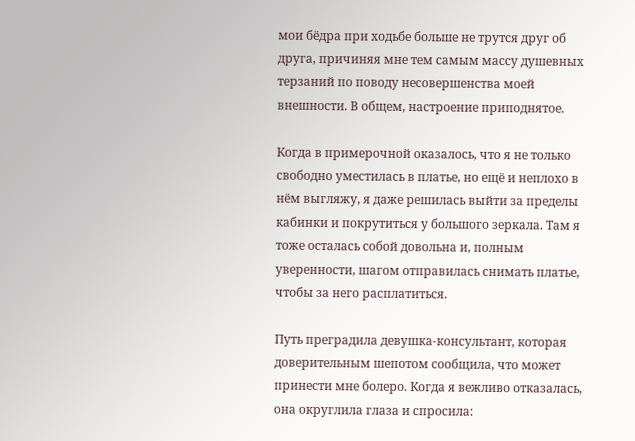мои бёдра при ходьбе больше не трутся друг об друга, причиняя мне тем самым массу душевных терзаний по поводу несовершенства моей внешности. В общем, настроение приподнятое.

Когда в примерочной оказалось, что я не только свободно уместилась в платье, но ещё и неплохо в нём выгляжу, я даже решилась выйти за пределы кабинки и покрутиться у большого зеркала. Там я тоже осталась собой довольна и, полным уверенности, шагом отправилась снимать платье, чтобы за него расплатиться.

Путь преградила девушка-консультант, которая доверительным шепотом сообщила, что может принести мне болеро. Когда я вежливо отказалась, она округлила глаза и спросила: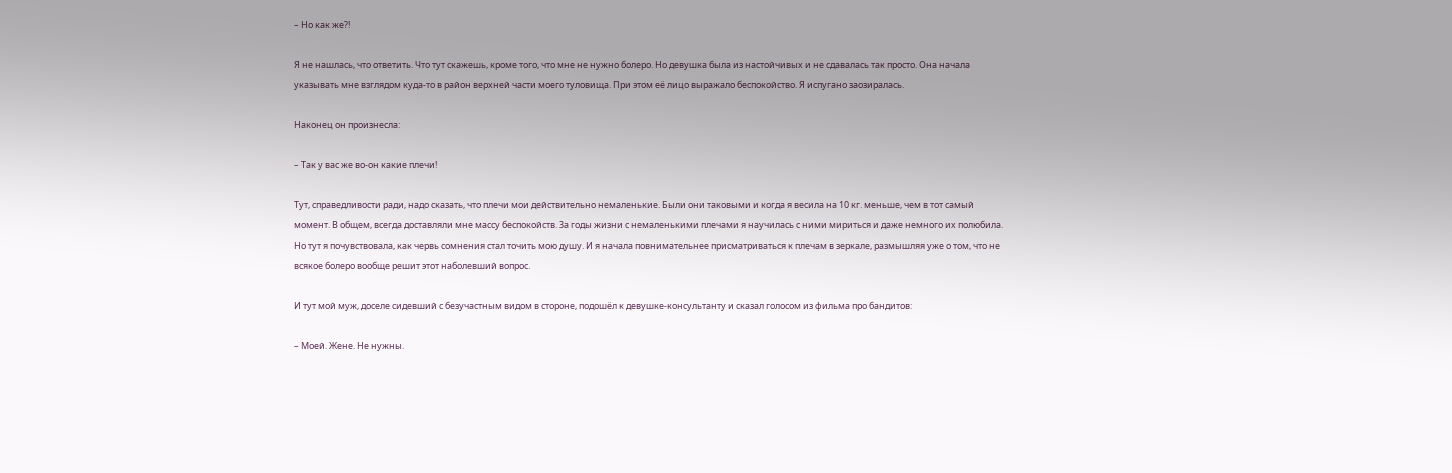– Но как же?!

Я не нашлась, что ответить. Что тут скажешь, кроме того, что мне не нужно болеро. Но девушка была из настойчивых и не сдавалась так просто. Она начала  указывать мне взглядом куда-то в район верхней части моего туловища. При этом её лицо выражало беспокойство. Я испугано заозиралась.

Наконец он произнесла:

– Так у вас же во-он какие плечи!

Тут, справедливости ради, надо сказать, что плечи мои действительно немаленькие. Были они таковыми и когда я весила на 10 кг. меньше, чем в тот самый момент. В общем, всегда доставляли мне массу беспокойств. За годы жизни с немаленькими плечами я научилась с ними мириться и даже немного их полюбила. Но тут я почувствовала, как червь сомнения стал точить мою душу. И я начала повнимательнее присматриваться к плечам в зеркале, размышляя уже о том, что не всякое болеро вообще решит этот наболевший вопрос.

И тут мой муж, доселе сидевший с безучастным видом в стороне, подошёл к девушке-консультанту и сказал голосом из фильма про бандитов:

– Моей. Жене. Не нужны.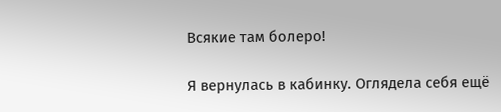Всякие там болеро!

Я вернулась в кабинку. Оглядела себя ещё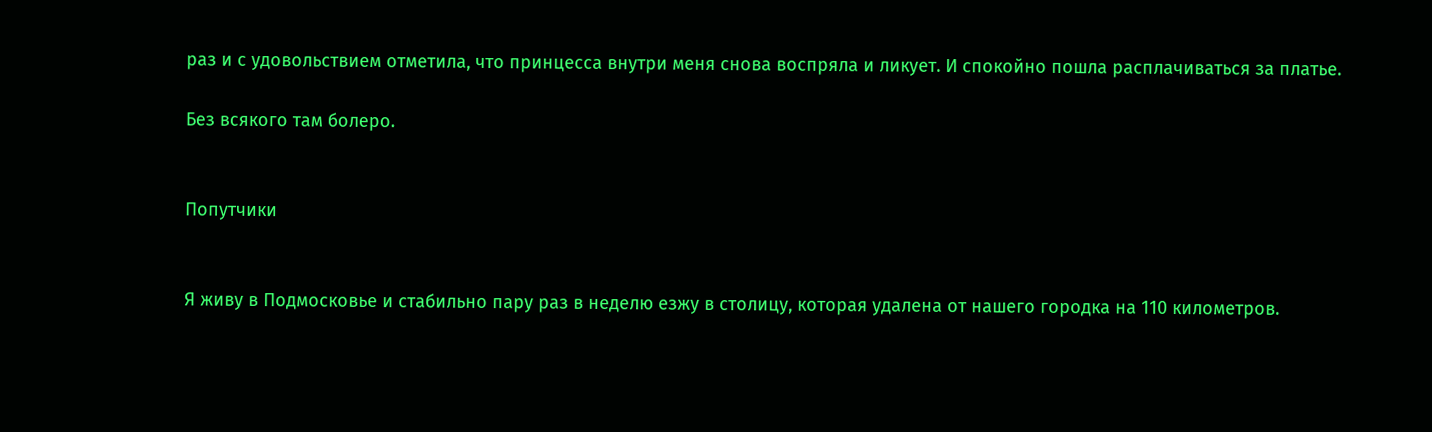раз и с удовольствием отметила, что принцесса внутри меня снова воспряла и ликует. И спокойно пошла расплачиваться за платье.

Без всякого там болеро.


Попутчики


Я живу в Подмосковье и стабильно пару раз в неделю езжу в столицу, которая удалена от нашего городка на 110 километров.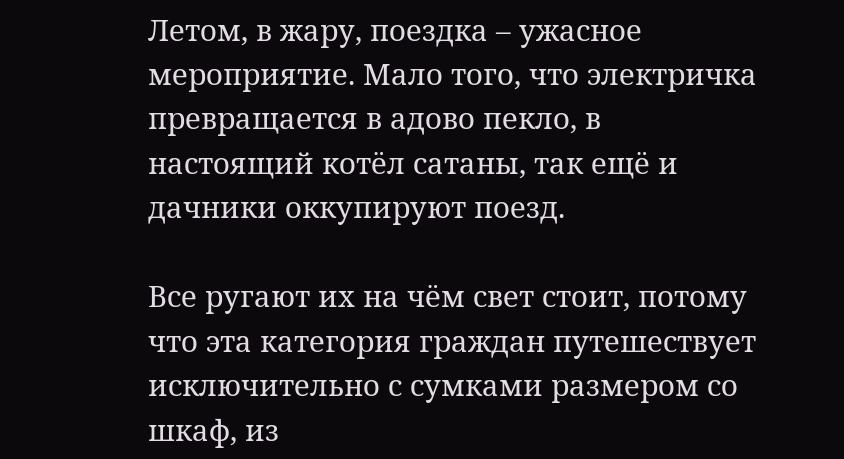Летом, в жару, поездка – ужасное мероприятие. Мало того, что электричка превращается в адово пекло, в настоящий котёл сатаны, так ещё и дачники оккупируют поезд.

Все ругают их на чём свет стоит, потому что эта категория граждан путешествует исключительно с сумками размером со шкаф, из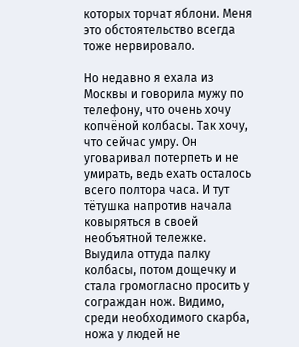которых торчат яблони. Меня это обстоятельство всегда тоже нервировало.

Но недавно я ехала из Москвы и говорила мужу по телефону, что очень хочу копчёной колбасы. Так хочу, что сейчас умру. Он уговаривал потерпеть и не умирать, ведь ехать осталось всего полтора часа. И тут тётушка напротив начала ковыряться в своей необъятной тележке. Выудила оттуда палку колбасы, потом дощечку и стала громогласно просить у сограждан нож. Видимо, среди необходимого скарба, ножа у людей не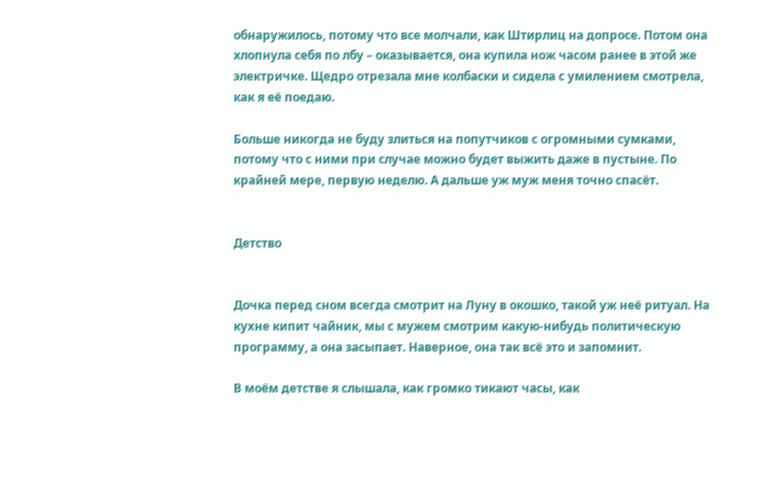обнаружилось, потому что все молчали, как Штирлиц на допросе. Потом она хлопнула себя по лбу – оказывается, она купила нож часом ранее в этой же электричке. Щедро отрезала мне колбаски и сидела с умилением смотрела, как я её поедаю.

Больше никогда не буду злиться на попутчиков с огромными сумками, потому что с ними при случае можно будет выжить даже в пустыне. По крайней мере, первую неделю. А дальше уж муж меня точно спасёт.


Детство


Дочка перед сном всегда смотрит на Луну в окошко, такой уж неё ритуал. На кухне кипит чайник, мы с мужем смотрим какую-нибудь политическую программу, а она засыпает. Наверное, она так всё это и запомнит.

В моём детстве я слышала, как громко тикают часы, как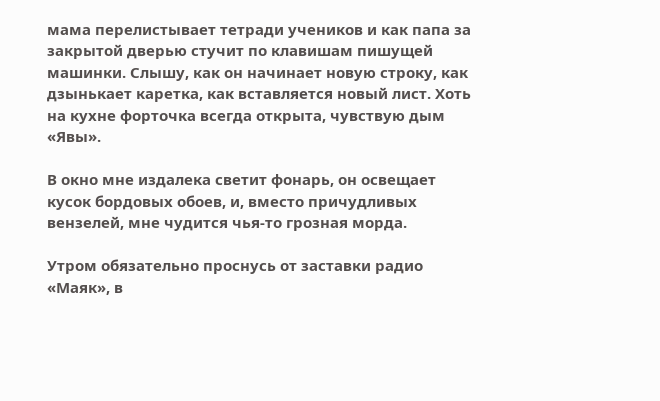мама перелистывает тетради учеников и как папа за закрытой дверью стучит по клавишам пишущей машинки. Слышу, как он начинает новую строку, как дзынькает каретка, как вставляется новый лист. Хоть на кухне форточка всегда открыта, чувствую дым «Явы».

В окно мне издалека светит фонарь, он освещает кусок бордовых обоев, и, вместо причудливых вензелей, мне чудится чья-то грозная морда.

Утром обязательно проснусь от заставки радио «Маяк», в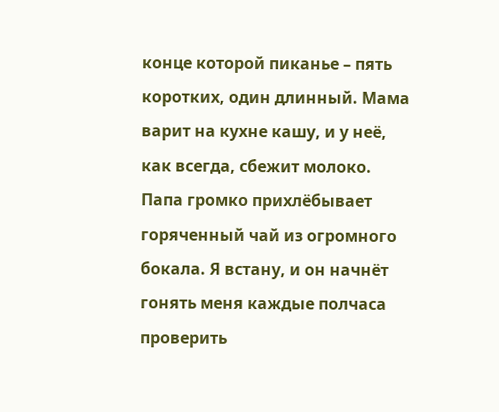конце которой пиканье – пять коротких, один длинный. Мама варит на кухне кашу, и у неё, как всегда, сбежит молоко. Папа громко прихлёбывает горяченный чай из огромного бокала. Я встану, и он начнёт гонять меня каждые полчаса проверить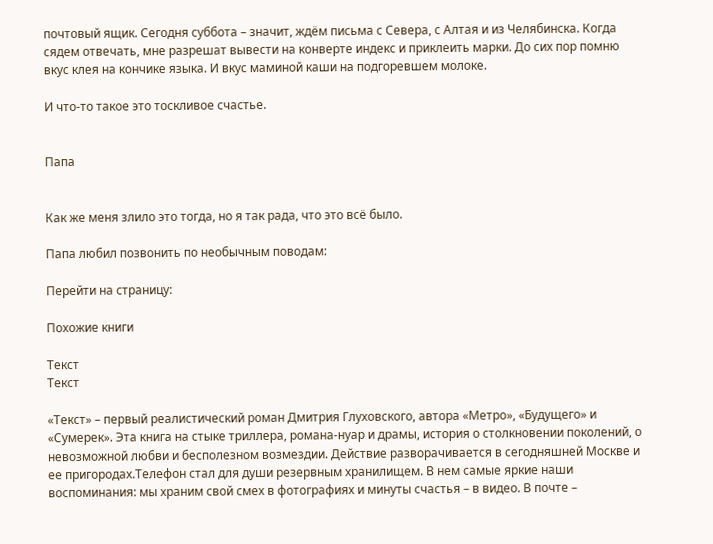почтовый ящик. Сегодня суббота – значит, ждём письма с Севера, с Алтая и из Челябинска. Когда сядем отвечать, мне разрешат вывести на конверте индекс и приклеить марки. До сих пор помню вкус клея на кончике языка. И вкус маминой каши на подгоревшем молоке.

И что-то такое это тоскливое счастье.


Папа


Как же меня злило это тогда, но я так рада, что это всё было.

Папа любил позвонить по необычным поводам:

Перейти на страницу:

Похожие книги

Текст
Текст

«Текст» – первый реалистический роман Дмитрия Глуховского, автора «Метро», «Будущего» и «Сумерек». Эта книга на стыке триллера, романа-нуар и драмы, история о столкновении поколений, о невозможной любви и бесполезном возмездии. Действие разворачивается в сегодняшней Москве и ее пригородах.Телефон стал для души резервным хранилищем. В нем самые яркие наши воспоминания: мы храним свой смех в фотографиях и минуты счастья – в видео. В почте –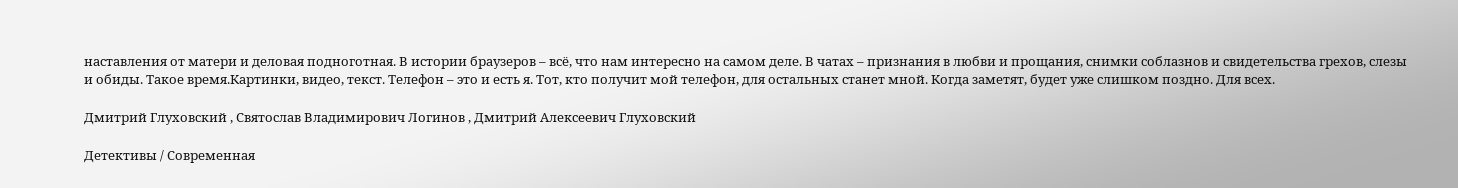наставления от матери и деловая подноготная. В истории браузеров – всё, что нам интересно на самом деле. В чатах – признания в любви и прощания, снимки соблазнов и свидетельства грехов, слезы и обиды. Такое время.Картинки, видео, текст. Телефон – это и есть я. Тот, кто получит мой телефон, для остальных станет мной. Когда заметят, будет уже слишком поздно. Для всех.

Дмитрий Глуховский , Святослав Владимирович Логинов , Дмитрий Алексеевич Глуховский

Детективы / Современная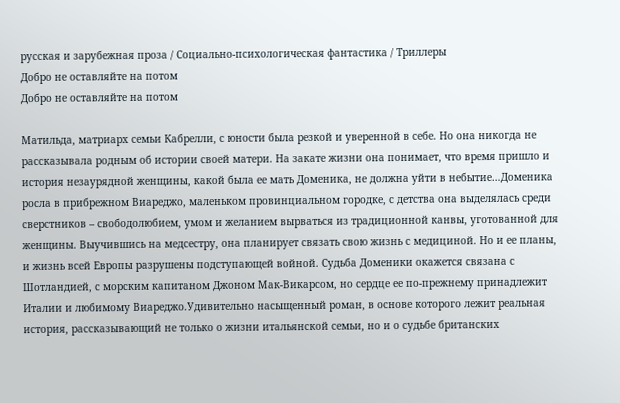русская и зарубежная проза / Социально-психологическая фантастика / Триллеры
Добро не оставляйте на потом
Добро не оставляйте на потом

Матильда, матриарх семьи Кабрелли, с юности была резкой и уверенной в себе. Но она никогда не рассказывала родным об истории своей матери. На закате жизни она понимает, что время пришло и история незаурядной женщины, какой была ее мать Доменика, не должна уйти в небытие…Доменика росла в прибрежном Виареджо, маленьком провинциальном городке, с детства она выделялась среди сверстников – свободолюбием, умом и желанием вырваться из традиционной канвы, уготованной для женщины. Выучившись на медсестру, она планирует связать свою жизнь с медициной. Но и ее планы, и жизнь всей Европы разрушены подступающей войной. Судьба Доменики окажется связана с Шотландией, с морским капитаном Джоном Мак-Викарсом, но сердце ее по-прежнему принадлежит Италии и любимому Виареджо.Удивительно насыщенный роман, в основе которого лежит реальная история, рассказывающий не только о жизни итальянской семьи, но и о судьбе британских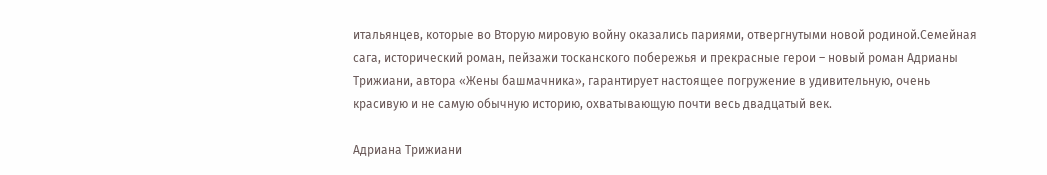итальянцев, которые во Вторую мировую войну оказались париями, отвергнутыми новой родиной.Семейная сага, исторический роман, пейзажи тосканского побережья и прекрасные герои – новый роман Адрианы Трижиани, автора «Жены башмачника», гарантирует настоящее погружение в удивительную, очень красивую и не самую обычную историю, охватывающую почти весь двадцатый век.

Адриана Трижиани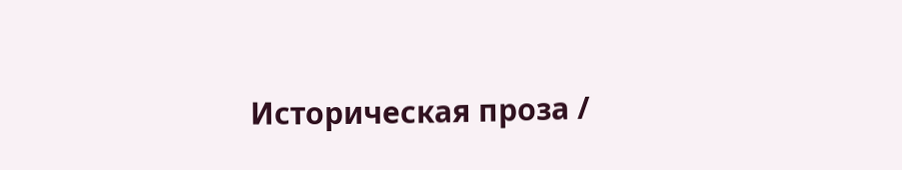Историческая проза /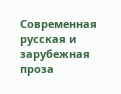Современная русская и зарубежная проза